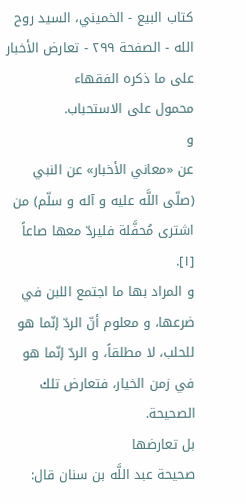كتاب البيع - الخميني، السيد روح الله - الصفحة ٢٩٩ - تعارض الأخبار على ما ذكره الفقهاء
محمول على الاستحباب.
و
عن «معاني الأخبار» عن النبي (صلّى اللَّه عليه و آله و سلّم) من اشترى مُحفَّلة فليردّ معها صاعاً [١].
و المراد بها ما اجتمع اللبن في ضرعها، و معلوم أنّ الردّ إنّما هو للحلب، لا مطلقاً، و الردّ إنّما هو في زمن الخيار، فتعارض تلك الصحيحة.
بل تعارضها
صحيحة عبد اللَّه بن سنان قال: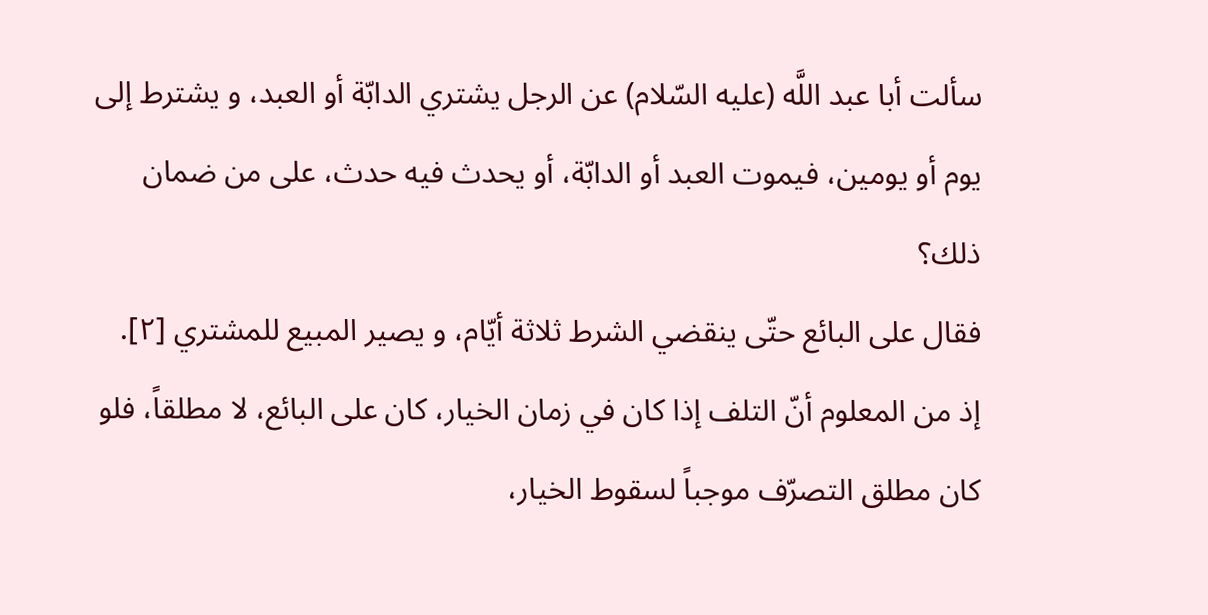سألت أبا عبد اللَّه (عليه السّلام) عن الرجل يشتري الدابّة أو العبد، و يشترط إلى يوم أو يومين، فيموت العبد أو الدابّة، أو يحدث فيه حدث، على من ضمان ذلك؟
فقال على البائع حتّى ينقضي الشرط ثلاثة أيّام، و يصير المبيع للمشتري [٢].
إذ من المعلوم أنّ التلف إذا كان في زمان الخيار، كان على البائع، لا مطلقاً، فلو كان مطلق التصرّف موجباً لسقوط الخيار،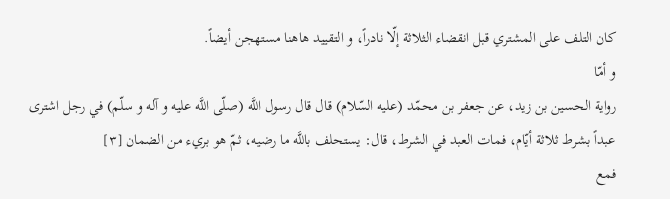كان التلف على المشتري قبل انقضاء الثلاثة إلّا نادراً، و التقييد هاهنا مستهجن أيضاً.
و أمّا
رواية الحسين بن زيد، عن جعفر بن محمّد (عليه السّلام) قال قال رسول اللَّه (صلّى اللَّه عليه و آله و سلّم) في رجل اشترى عبداً بشرط ثلاثة أيّام، فمات العبد في الشرط، قال: يستحلف باللَّه ما رضيه، ثمّ هو بريء من الضمان [٣]
فمع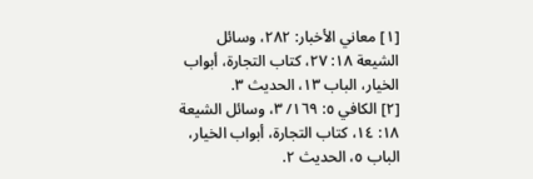[١] معاني الأخبار: ٢٨٢، وسائل الشيعة ١٨: ٢٧، كتاب التجارة، أبواب الخيار، الباب ١٣، الحديث ٣.
[٢] الكافي ٥: ١٦٩/ ٣، وسائل الشيعة ١٨: ١٤، كتاب التجارة، أبواب الخيار، الباب ٥، الحديث ٢.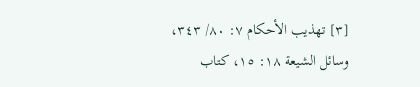[٣] تهذيب الأحكام ٧: ٨٠/ ٣٤٣، وسائل الشيعة ١٨: ١٥، كتاب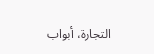التجارة، أبواب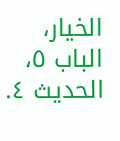الخيار، الباب ٥، الحديث ٤.